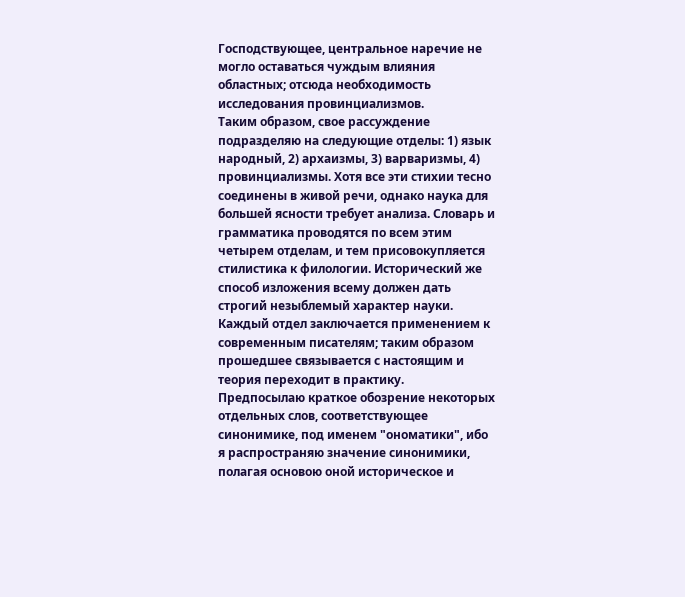Господствующее, центральное наречие не могло оставаться чуждым влияния областных; отсюда необходимость исследования провинциализмов.
Таким образом, свое рассуждение подразделяю на следующие отделы: 1) язык народный, 2) архаизмы, 3) варваризмы, 4) провинциализмы. Хотя все эти стихии тесно соединены в живой речи, однако наука для большей ясности требует анализа. Словарь и грамматика проводятся по всем этим четырем отделам, и тем присовокупляется стилистика к филологии. Исторический же способ изложения всему должен дать строгий незыблемый характер науки. Каждый отдел заключается применением к современным писателям; таким образом прошедшее связывается с настоящим и теория переходит в практику.
Предпосылаю краткое обозрение некоторых отдельных слов, соответствующее синонимике, под именем "ономатики", ибо я распространяю значение синонимики, полагая основою оной историческое и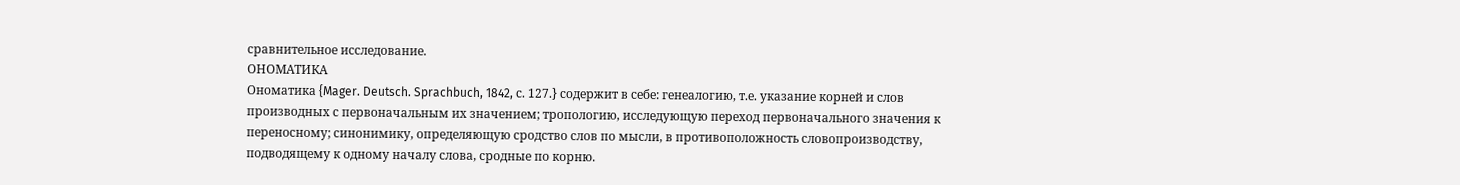сравнительное исследование.
ОНОМАТИКА
Ономатика {Mager. Deutsch. Sprachbuch, 1842, с. 127.} содержит в себе: генеалогию, т.е. указание корней и слов производных с первоначальным их значением; тропологию, исследующую переход первоначального значения к переносному; синонимику, определяющую сродство слов по мысли, в противоположность словопроизводству, подводящему к одному началу слова, сродные по корню.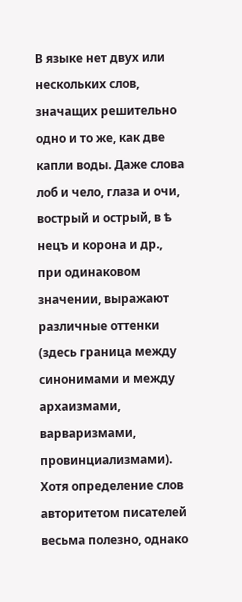В языке нет двух или нескольких слов, значащих решительно одно и то же, как две капли воды. Даже слова лоб и чело, глаза и очи, вострый и острый, в ѣ нецъ и корона и др., при одинаковом значении, выражают различные оттенки (здесь граница между синонимами и между архаизмами, варваризмами, провинциализмами). Хотя определение слов авторитетом писателей весьма полезно, однако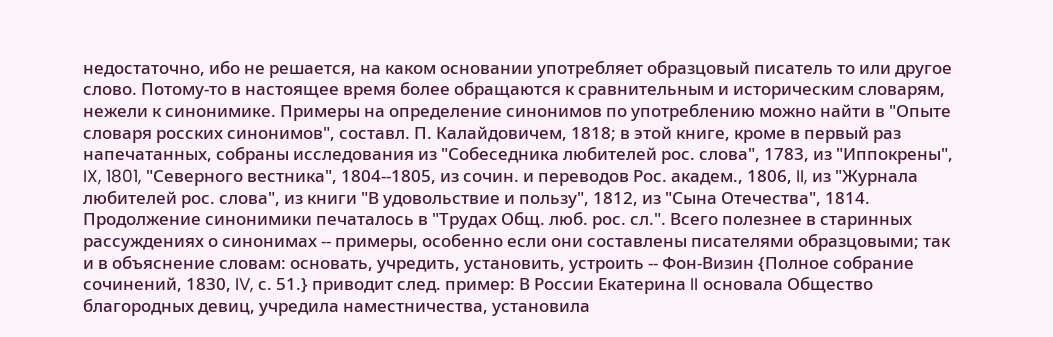недостаточно, ибо не решается, на каком основании употребляет образцовый писатель то или другое слово. Потому-то в настоящее время более обращаются к сравнительным и историческим словарям, нежели к синонимике. Примеры на определение синонимов по употреблению можно найти в "Опыте словаря росских синонимов", составл. П. Калайдовичем, 1818; в этой книге, кроме в первый раз напечатанных, собраны исследования из "Собеседника любителей рос. слова", 1783, из "Иппокрены", IX, 1801, "Северного вестника", 1804--1805, из сочин. и переводов Рос. академ., 1806, II, из "Журнала любителей рос. слова", из книги "В удовольствие и пользу", 1812, из "Сына Отечества", 1814. Продолжение синонимики печаталось в "Трудах Общ. люб. рос. сл.". Всего полезнее в старинных рассуждениях о синонимах -- примеры, особенно если они составлены писателями образцовыми; так и в объяснение словам: основать, учредить, установить, устроить -- Фон-Визин {Полное собрание сочинений, 1830, IV, с. 51.} приводит след. пример: В России Екатерина II основала Общество благородных девиц, учредила наместничества, установила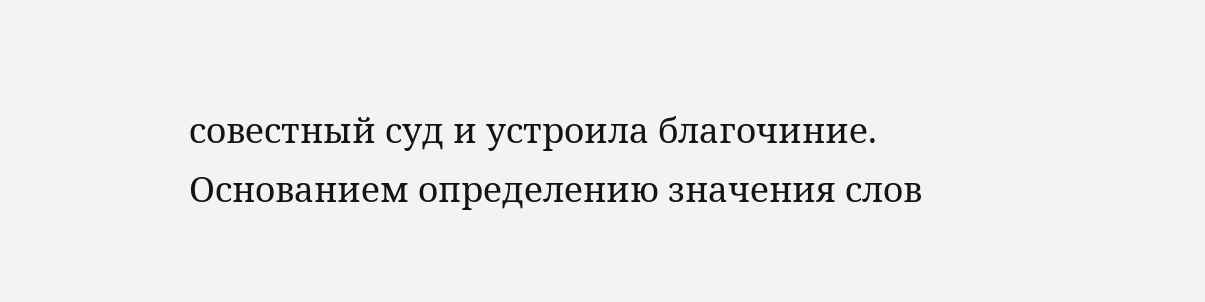совестный суд и устроила благочиние.
Основанием определению значения слов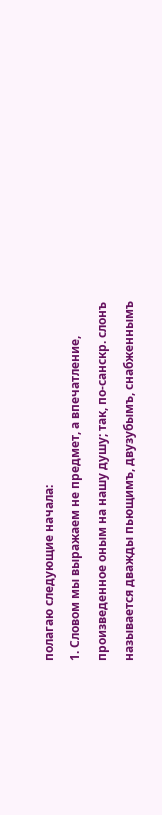полагаю следующие начала:
1. Словом мы выражаем не предмет, а впечатление, произведенное оным на нашу душу; так, по-санскр. слонъ называется дважды пьющимъ, двузубымъ, снабженнымъ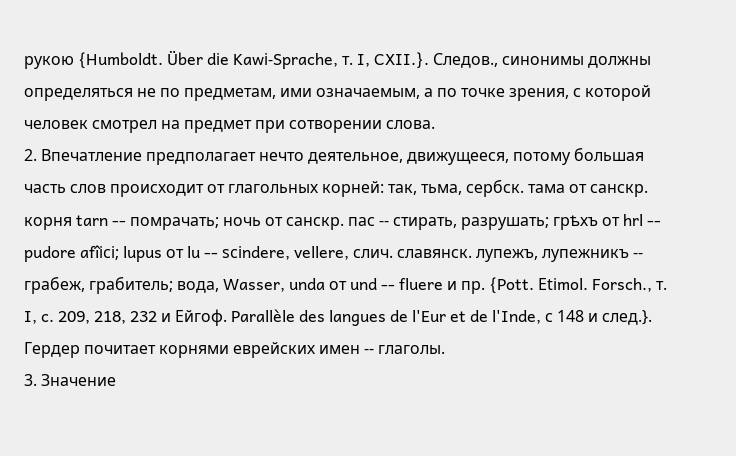рукою {Humboldt. Über dіe Kawі-Sprache, т. I, CXII.}. Следов., синонимы должны определяться не по предметам, ими означаемым, а по точке зрения, с которой человек смотрел на предмет при сотворении слова.
2. Впечатление предполагает нечто деятельное, движущееся, потому большая часть слов происходит от глагольных корней: так, тьма, сербск. тама от санскр. корня tarn -- помрачать; ночь от санскр. пас -- стирать, разрушать; грѣхъ от hrl -- pudore afîіcі; lupus от lu -- scіndere, vellere, слич. славянск. лупежъ, лупежникъ -- грабеж, грабитель; вода, Wasser, unda от und -- fluere и пр. {Pott. Etіmol. Forsch., т. I, c. 209, 218, 232 и Ейгоф. Parallèle des langues de l'Eur et de l'Inde, с 148 и след.}. Гердер почитает корнями еврейских имен -- глаголы.
3. Значение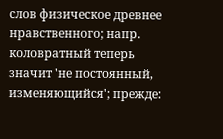слов физическое древнее нравственного; напр. коловратный теперь значит 'не постоянный, изменяющийся'; прежде: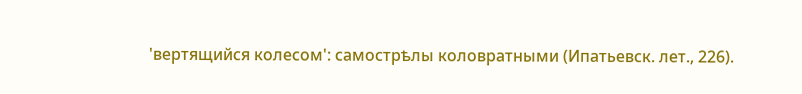'вертящийся колесом': самострѣлы коловратными (Ипатьевск. лет., 226).